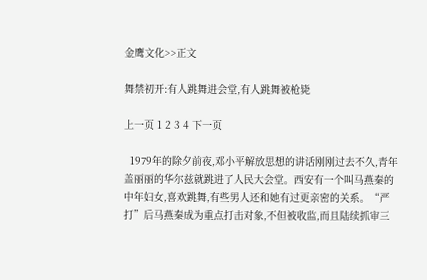金鹰文化>>正文

舞禁初开:有人跳舞进会堂,有人跳舞被枪毙

上一页 1 2 3 4 下一页

  1979年的除夕前夜,邓小平解放思想的讲话刚刚过去不久,青年盖丽丽的华尔兹就跳进了人民大会堂。西安有一个叫马燕秦的中年妇女,喜欢跳舞,有些男人还和她有过更亲密的关系。“严打”后马燕秦成为重点打击对象,不但被收监,而且陆续抓审三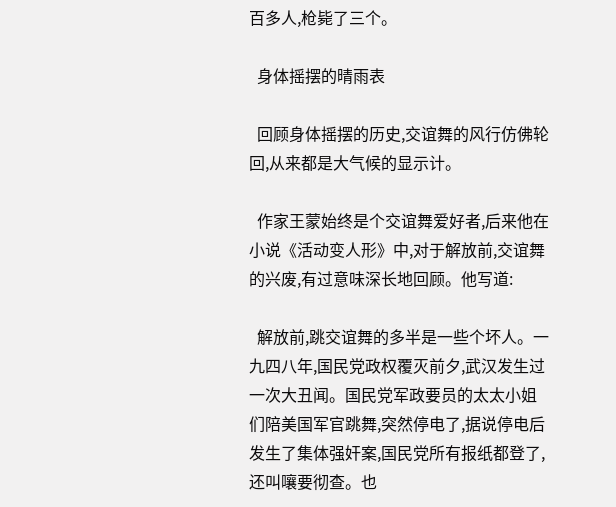百多人,枪毙了三个。

  身体摇摆的晴雨表

  回顾身体摇摆的历史,交谊舞的风行仿佛轮回,从来都是大气候的显示计。

  作家王蒙始终是个交谊舞爱好者,后来他在小说《活动变人形》中,对于解放前,交谊舞的兴废,有过意味深长地回顾。他写道:

  解放前,跳交谊舞的多半是一些个坏人。一九四八年,国民党政权覆灭前夕,武汉发生过一次大丑闻。国民党军政要员的太太小姐们陪美国军官跳舞,突然停电了,据说停电后发生了集体强奸案,国民党所有报纸都登了,还叫嚷要彻查。也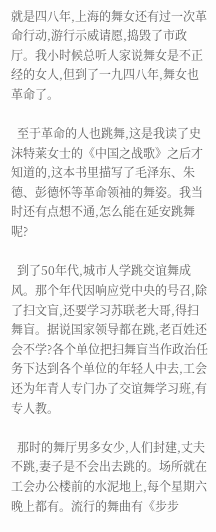就是四八年,上海的舞女还有过一次革命行动,游行示威请愿,捣毁了市政厅。我小时候总听人家说舞女是不正经的女人,但到了一九四八年,舞女也革命了。

  至于革命的人也跳舞,这是我读了史沫特莱女士的《中国之战歌》之后才知道的,这本书里描写了毛泽东、朱德、彭德怀等革命领袖的舞姿。我当时还有点想不通,怎么能在延安跳舞呢?

  到了50年代,城市人学跳交谊舞成风。那个年代因响应党中央的号召,除了扫文盲,还要学习苏联老大哥,得扫舞盲。据说国家领导都在跳,老百姓还会不学?各个单位把扫舞盲当作政治任务下达到各个单位的年轻人中去,工会还为年青人专门办了交谊舞学习班,有专人教。

  那时的舞厅男多女少,人们封建,丈夫不跳,妻子是不会出去跳的。场所就在工会办公楼前的水泥地上,每个星期六晚上都有。流行的舞曲有《步步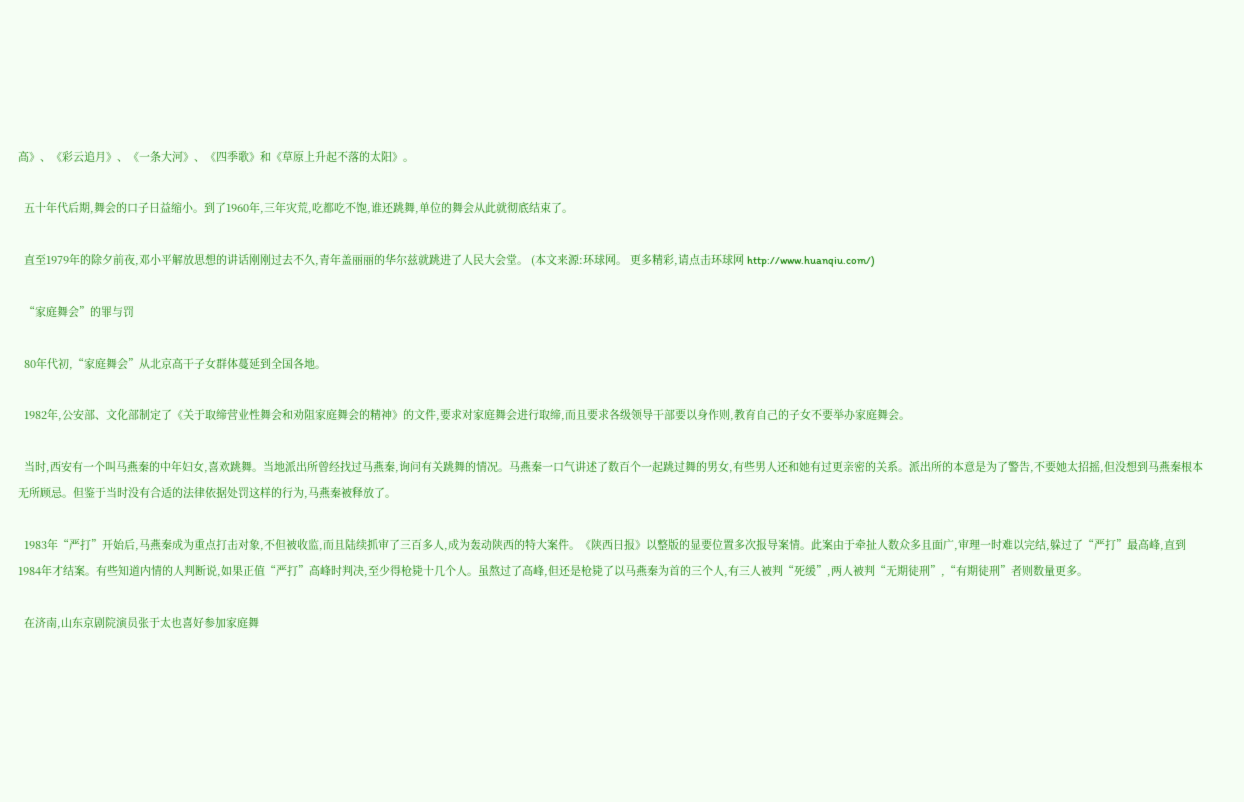高》、《彩云追月》、《一条大河》、《四季歌》和《草原上升起不落的太阳》。

  五十年代后期,舞会的口子日益缩小。到了1960年,三年灾荒,吃都吃不饱,谁还跳舞,单位的舞会从此就彻底结束了。

  直至1979年的除夕前夜,邓小平解放思想的讲话刚刚过去不久,青年盖丽丽的华尔兹就跳进了人民大会堂。 (本文来源:环球网。 更多精彩,请点击环球网 http://www.huanqiu.com/)

  “家庭舞会”的罪与罚

  80年代初,“家庭舞会”从北京高干子女群体蔓延到全国各地。

  1982年,公安部、文化部制定了《关于取缔营业性舞会和劝阻家庭舞会的精神》的文件,要求对家庭舞会进行取缔,而且要求各级领导干部要以身作则,教育自己的子女不要举办家庭舞会。

  当时,西安有一个叫马燕秦的中年妇女,喜欢跳舞。当地派出所曾经找过马燕秦,询问有关跳舞的情况。马燕秦一口气讲述了数百个一起跳过舞的男女,有些男人还和她有过更亲密的关系。派出所的本意是为了警告,不要她太招摇,但没想到马燕秦根本无所顾忌。但鉴于当时没有合适的法律依据处罚这样的行为,马燕秦被释放了。

  1983年“严打”开始后,马燕秦成为重点打击对象,不但被收监,而且陆续抓审了三百多人,成为轰动陕西的特大案件。《陕西日报》以整版的显要位置多次报导案情。此案由于牵扯人数众多且面广,审理一时难以完结,躲过了“严打”最高峰,直到1984年才结案。有些知道内情的人判断说,如果正值“严打”高峰时判决,至少得枪毙十几个人。虽熬过了高峰,但还是枪毙了以马燕秦为首的三个人,有三人被判“死缓”,两人被判“无期徒刑”,“有期徒刑”者则数量更多。

  在济南,山东京剧院演员张于太也喜好参加家庭舞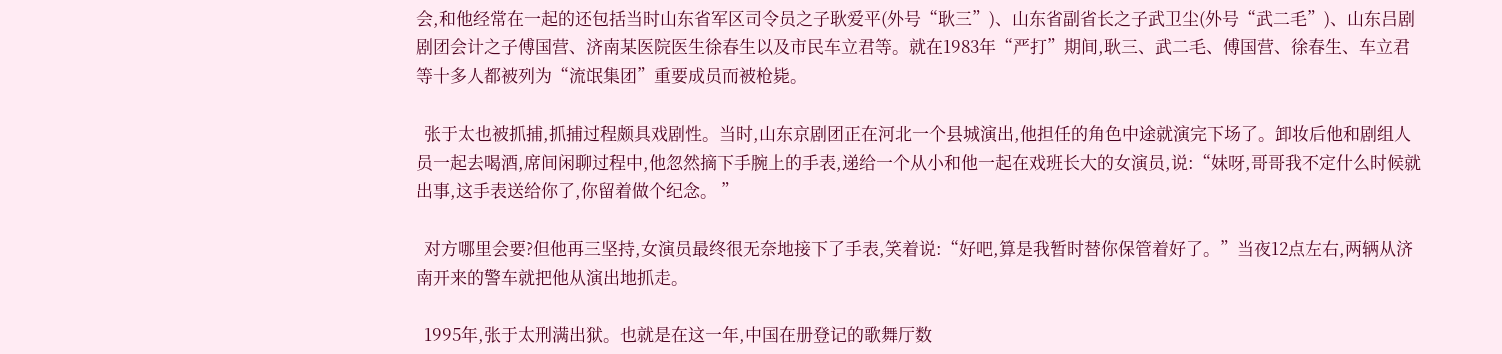会,和他经常在一起的还包括当时山东省军区司令员之子耿爱平(外号“耿三”)、山东省副省长之子武卫尘(外号“武二毛”)、山东吕剧剧团会计之子傅国营、济南某医院医生徐春生以及市民车立君等。就在1983年“严打”期间,耿三、武二毛、傅国营、徐春生、车立君等十多人都被列为“流氓集团”重要成员而被枪毙。

  张于太也被抓捕,抓捕过程颇具戏剧性。当时,山东京剧团正在河北一个县城演出,他担任的角色中途就演完下场了。卸妆后他和剧组人员一起去喝酒,席间闲聊过程中,他忽然摘下手腕上的手表,递给一个从小和他一起在戏班长大的女演员,说:“妹呀,哥哥我不定什么时候就出事,这手表送给你了,你留着做个纪念。 ”

  对方哪里会要?但他再三坚持,女演员最终很无奈地接下了手表,笑着说:“好吧,算是我暂时替你保管着好了。”当夜12点左右,两辆从济南开来的警车就把他从演出地抓走。

  1995年,张于太刑满出狱。也就是在这一年,中国在册登记的歌舞厅数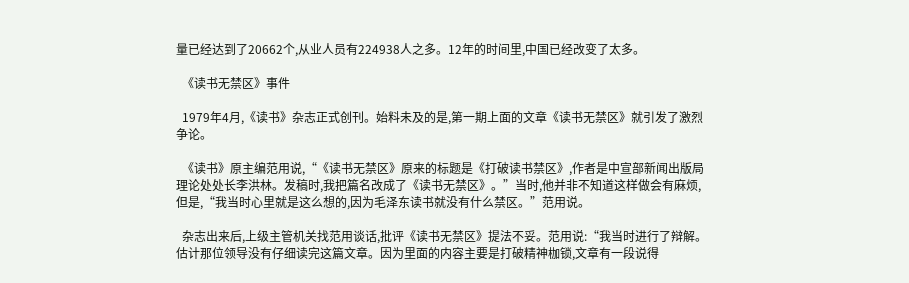量已经达到了20662个,从业人员有224938人之多。12年的时间里,中国已经改变了太多。

  《读书无禁区》事件

  1979年4月,《读书》杂志正式创刊。始料未及的是,第一期上面的文章《读书无禁区》就引发了激烈争论。

  《读书》原主编范用说,“《读书无禁区》原来的标题是《打破读书禁区》,作者是中宣部新闻出版局理论处处长李洪林。发稿时,我把篇名改成了《读书无禁区》。”当时,他并非不知道这样做会有麻烦,但是,“我当时心里就是这么想的,因为毛泽东读书就没有什么禁区。”范用说。

  杂志出来后,上级主管机关找范用谈话,批评《读书无禁区》提法不妥。范用说:“我当时进行了辩解。估计那位领导没有仔细读完这篇文章。因为里面的内容主要是打破精神枷锁,文章有一段说得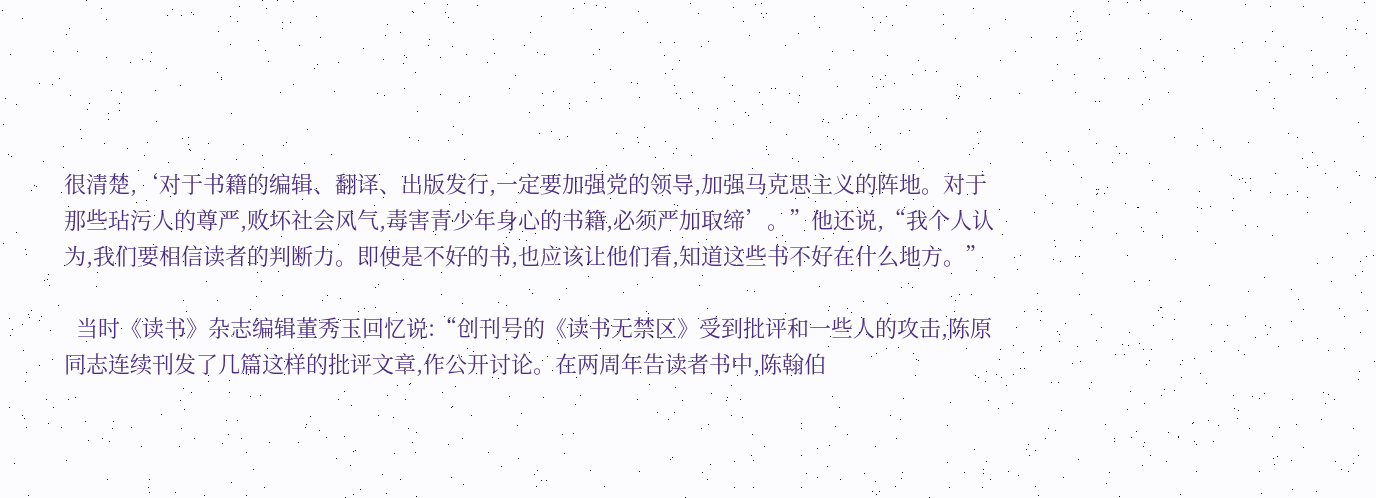很清楚,‘对于书籍的编辑、翻译、出版发行,一定要加强党的领导,加强马克思主义的阵地。对于那些玷污人的尊严,败坏社会风气,毒害青少年身心的书籍,必须严加取缔’。”他还说,“我个人认为,我们要相信读者的判断力。即使是不好的书,也应该让他们看,知道这些书不好在什么地方。”

  当时《读书》杂志编辑董秀玉回忆说:“创刊号的《读书无禁区》受到批评和一些人的攻击,陈原同志连续刊发了几篇这样的批评文章,作公开讨论。在两周年告读者书中,陈翰伯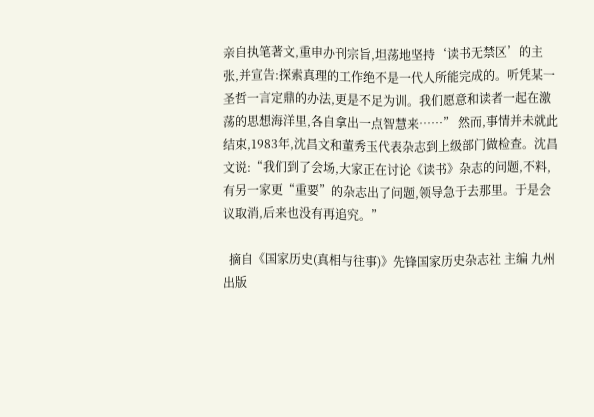亲自执笔著文,重申办刊宗旨,坦荡地坚持‘读书无禁区’的主张,并宣告:探索真理的工作绝不是一代人所能完成的。听凭某一圣哲一言定鼎的办法,更是不足为训。我们愿意和读者一起在激荡的思想海洋里,各自拿出一点智慧来……” 然而,事情并未就此结束,1983年,沈昌文和董秀玉代表杂志到上级部门做检查。沈昌文说:“我们到了会场,大家正在讨论《读书》杂志的问题,不料,有另一家更“重要”的杂志出了问题,领导急于去那里。于是会议取消,后来也没有再追究。”

  摘自《国家历史(真相与往事)》先锋国家历史杂志社 主编 九州出版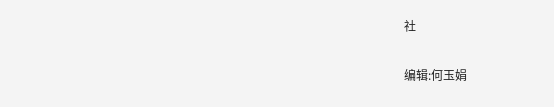社

编辑:何玉娟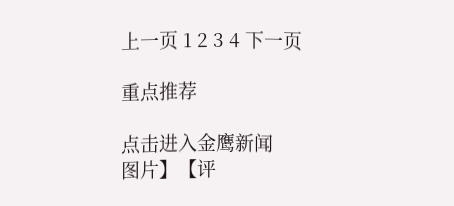上一页 1 2 3 4 下一页

重点推荐

点击进入金鹰新闻
图片】【评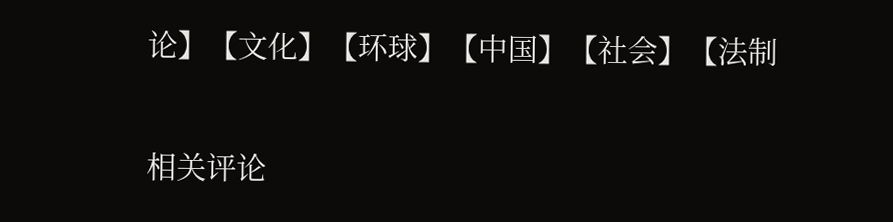论】【文化】【环球】【中国】【社会】【法制

相关评论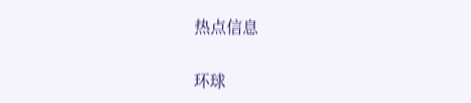热点信息

环球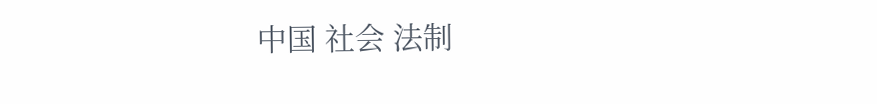中国 社会 法制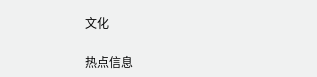文化

热点信息